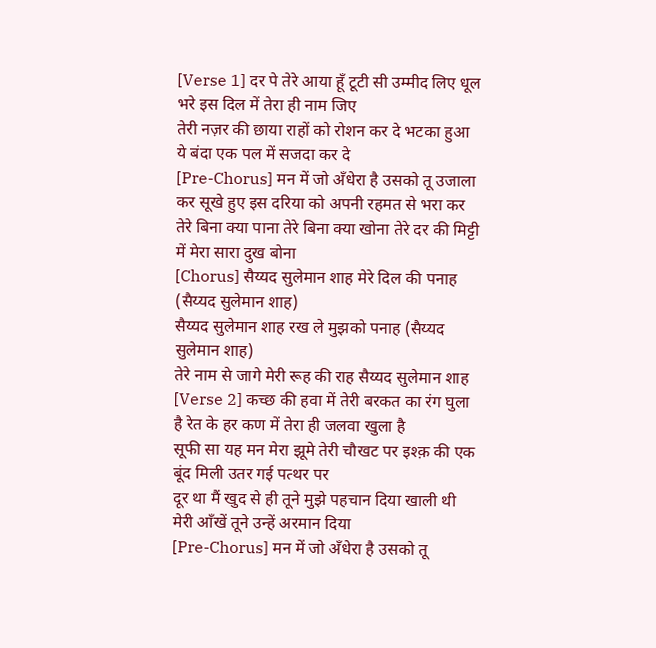[Verse 1] दर पे तेरे आया हूँ टूटी सी उम्मीद लिए धूल भरे इस दिल में तेरा ही नाम जिए
तेरी नज़र की छाया राहों को रोशन कर दे भटका हुआ ये बंदा एक पल में सजदा कर दे
[Pre-Chorus] मन में जो अँधेरा है उसको तू उजाला कर सूखे हुए इस दरिया को अपनी रहमत से भरा कर
तेरे बिना क्या पाना तेरे बिना क्या खोना तेरे दर की मिट्टी में मेरा सारा दुख बोना
[Chorus] सैय्यद सुलेमान शाह मेरे दिल की पनाह (सैय्यद सुलेमान शाह)
सैय्यद सुलेमान शाह रख ले मुझको पनाह (सैय्यद सुलेमान शाह)
तेरे नाम से जागे मेरी रूह की राह सैय्यद सुलेमान शाह
[Verse 2] कच्छ की हवा में तेरी बरकत का रंग घुला है रेत के हर कण में तेरा ही जलवा खुला है
सूफी सा यह मन मेरा झूमे तेरी चौखट पर इश्क़ की एक बूंद मिली उतर गई पत्थर पर
दूर था मैं खुद से ही तूने मुझे पहचान दिया खाली थी मेरी आँखें तूने उन्हें अरमान दिया
[Pre-Chorus] मन में जो अँधेरा है उसको तू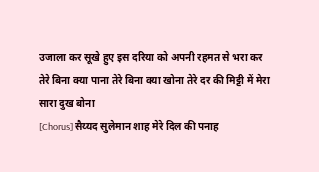उजाला कर सूखे हुए इस दरिया को अपनी रहमत से भरा कर
तेरे बिना क्या पाना तेरे बिना क्या खोना तेरे दर की मिट्टी में मेरा सारा दुख बोना
[Chorus] सैय्यद सुलेमान शाह मेरे दिल की पनाह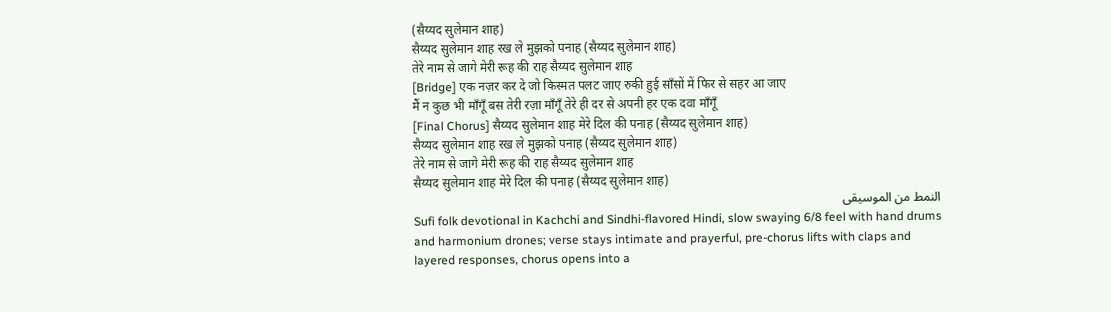(सैय्यद सुलेमान शाह)
सैय्यद सुलेमान शाह रख ले मुझको पनाह (सैय्यद सुलेमान शाह)
तेरे नाम से जागे मेरी रूह की राह सैय्यद सुलेमान शाह
[Bridge] एक नज़र कर दे जो किस्मत पलट जाए रुकी हुई साँसों में फिर से सहर आ जाए
मैं न कुछ भी माँगूँ बस तेरी रज़ा माँगूँ तेरे ही दर से अपनी हर एक दवा माँगूँ
[Final Chorus] सैय्यद सुलेमान शाह मेरे दिल की पनाह (सैय्यद सुलेमान शाह)
सैय्यद सुलेमान शाह रख ले मुझको पनाह (सैय्यद सुलेमान शाह)
तेरे नाम से जागे मेरी रूह की राह सैय्यद सुलेमान शाह
सैय्यद सुलेमान शाह मेरे दिल की पनाह (सैय्यद सुलेमान शाह)
النمط من الموسيقى
Sufi folk devotional in Kachchi and Sindhi-flavored Hindi, slow swaying 6/8 feel with hand drums and harmonium drones; verse stays intimate and prayerful, pre-chorus lifts with claps and layered responses, chorus opens into a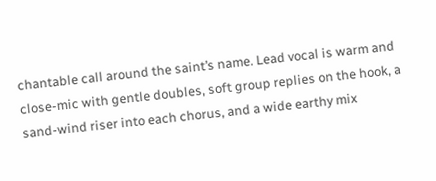chantable call around the saint’s name. Lead vocal is warm and close-mic with gentle doubles, soft group replies on the hook, a sand-wind riser into each chorus, and a wide earthy mix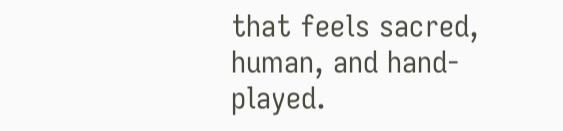that feels sacred, human, and hand-played.